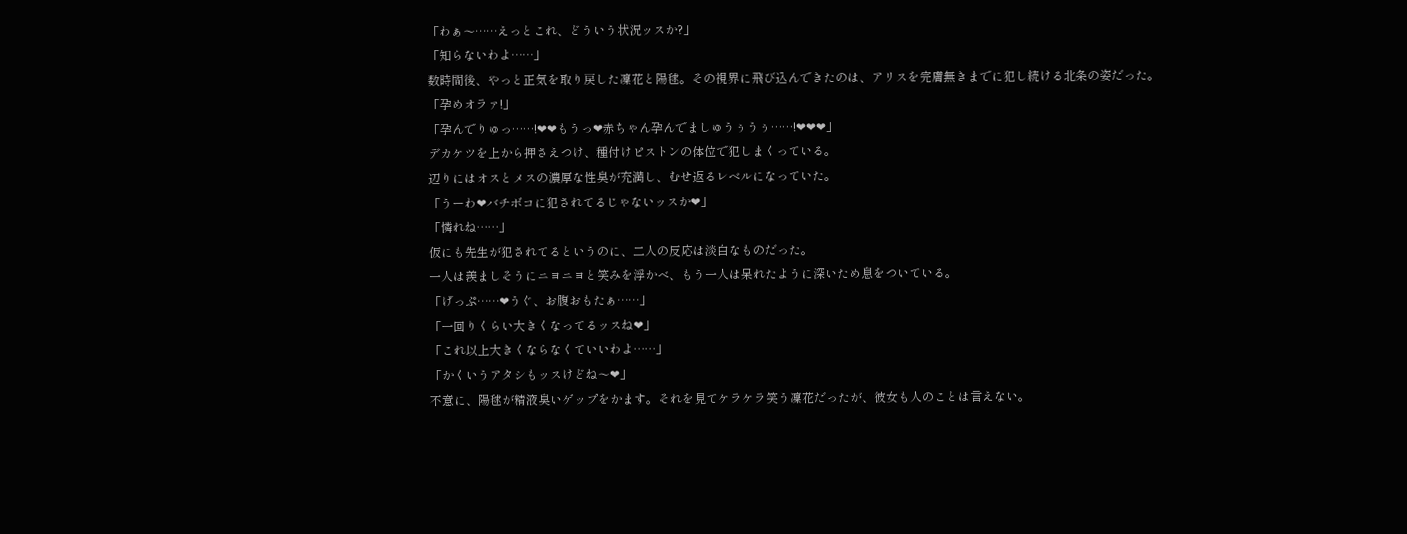「わぁ〜……えっとこれ、どういう状況ッスか?」
「知らないわよ……」
数時間後、やっと正気を取り戻した凜花と陽毬。その視界に飛び込んできたのは、アリスを完膚無きまでに犯し続ける北条の姿だった。
「孕めオラァ!」
「孕んでりゅっ……!❤❤もうっ❤赤ちゃん孕んでましゅうぅうぅ……!❤❤❤」
デカケツを上から押さえつけ、種付けピストンの体位で犯しまくっている。
辺りにはオスとメスの濃厚な性臭が充満し、むせ返るレベルになっていた。
「うーわ❤バチボコに犯されてるじゃないッスか❤」
「憐れね……」
仮にも先生が犯されてるというのに、二人の反応は淡白なものだった。
一人は羨ましそうにニヨニヨと笑みを浮かべ、もう一人は呆れたように深いため息をついている。
「げっぷ……❤うぐ、お腹おもたぁ……」
「一回りくらい大きくなってるッスね❤」
「これ以上大きくならなくていいわよ……」
「かくいうアタシもッスけどね〜❤」
不意に、陽毬が精液臭いゲップをかます。それを見てケラケラ笑う凜花だったが、彼女も人のことは言えない。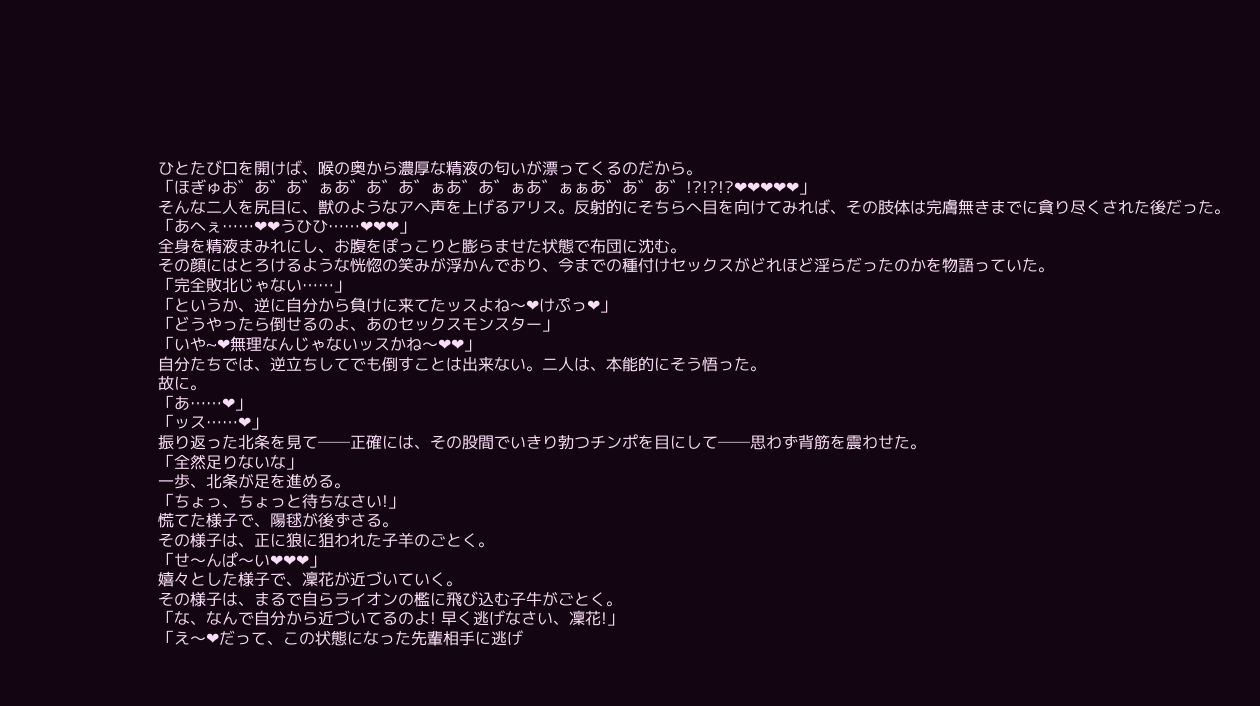ひとたび口を開けば、喉の奥から濃厚な精液の匂いが漂ってくるのだから。
「ほぎゅお゛あ゛あ゛ぁあ゛あ゛あ゛ぁあ゛あ゛ぁあ゛ぁぁあ゛あ゛あ゛!?!?!?❤❤❤❤❤」
そんな二人を尻目に、獣のようなアヘ声を上げるアリス。反射的にそちらへ目を向けてみれば、その肢体は完膚無きまでに貪り尽くされた後だった。
「あへぇ……❤❤うひひ……❤❤❤」
全身を精液まみれにし、お腹をぽっこりと膨らませた状態で布団に沈む。
その顔にはとろけるような恍惚の笑みが浮かんでおり、今までの種付けセックスがどれほど淫らだったのかを物語っていた。
「完全敗北じゃない……」
「というか、逆に自分から負けに来てたッスよね〜❤けぷっ❤」
「どうやったら倒せるのよ、あのセックスモンスター」
「いや~❤無理なんじゃないッスかね〜❤❤」
自分たちでは、逆立ちしてでも倒すことは出来ない。二人は、本能的にそう悟った。
故に。
「あ……❤」
「ッス……❤」
振り返った北条を見て──正確には、その股間でいきり勃つチンポを目にして──思わず背筋を震わせた。
「全然足りないな」
一歩、北条が足を進める。
「ちょっ、ちょっと待ちなさい!」
慌てた様子で、陽毬が後ずさる。
その様子は、正に狼に狙われた子羊のごとく。
「せ〜んぱ〜い❤❤❤」
嬉々とした様子で、凜花が近づいていく。
その様子は、まるで自らライオンの檻に飛び込む子牛がごとく。
「な、なんで自分から近づいてるのよ! 早く逃げなさい、凜花!」
「え〜❤だって、この状態になった先輩相手に逃げ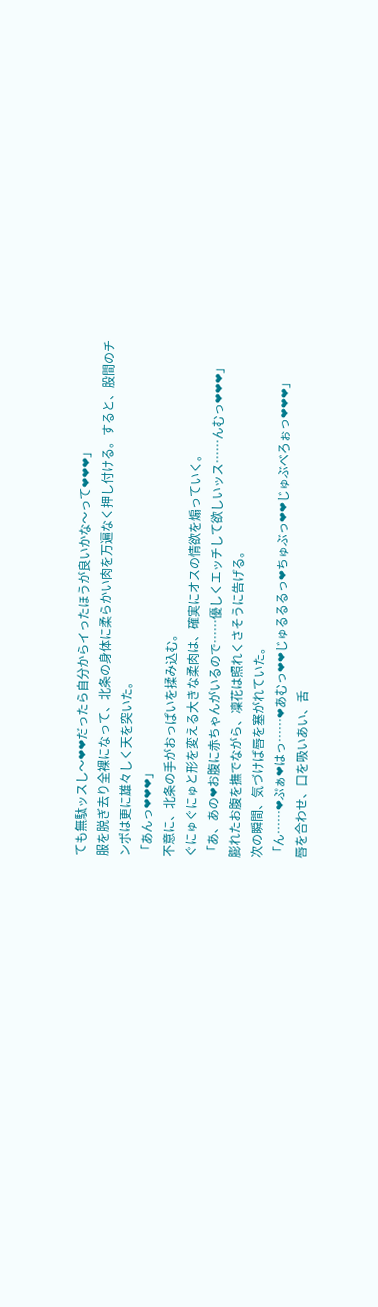ても無駄ッスし〜❤❤だったら自分からイったほうが良いかな〜って❤❤❤」
服を脱ぎ去り全裸になって、北条の身体に柔らかい肉を万遍なく押し付ける。すると、股間のチンポは更に雄々しく天を突いた。
「あんっ❤❤❤」
不意に、北条の手がおっぱいを揉み込む。
ぐにゅぐにゅと形を変える大きな柔肉は、確実にオスの情欲を煽っていく。
「あ、あの❤お腹に赤ちゃんがいるので……優しくエッチして欲しいッス……んむっ❤❤❤」
膨れたお腹を撫でながら、凜花は照れくさそうに告げる。
次の瞬間、気づけば唇を塞がれていた。
「ん……❤ぷぁ❤はっ……❤あむっ❤❤じゅるるるっ❤ちゅぶっ❤❤じゅぶべろぉっ❤❤❤」
唇を合わせ、口を吸いあい、舌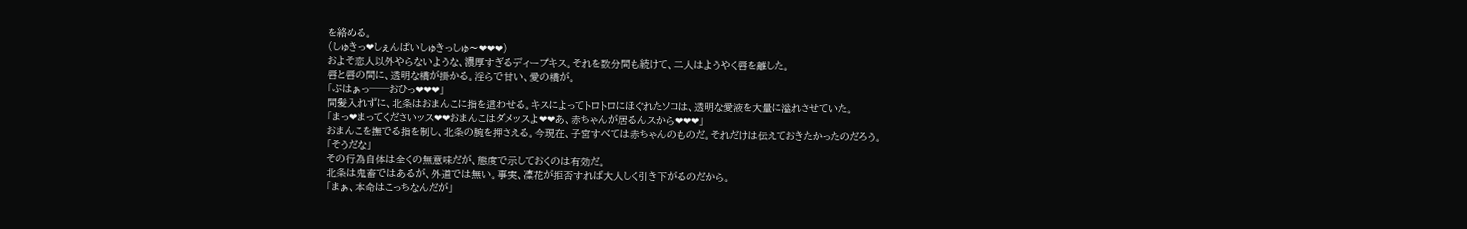を絡める。
(しゅきっ❤しぇんぱいしゅきっしゅ〜❤❤❤)
およそ恋人以外やらないような、濃厚すぎるディープキス。それを数分間も続けて、二人はようやく唇を離した。
唇と唇の間に、透明な橋が掛かる。淫らで甘い、愛の橋が。
「ぷはぁっ──おひっ❤❤❤」
間髪入れずに、北条はおまんこに指を這わせる。キスによってトロトロにほぐれたソコは、透明な愛液を大量に溢れさせていた。
「まっ❤まってくださいッス❤❤おまんこはダメッスよ❤❤あ、赤ちゃんが居るんスから❤❤❤」
おまんこを撫でる指を制し、北条の腕を押さえる。今現在、子宮すべては赤ちゃんのものだ。それだけは伝えておきたかったのだろう。
「そうだな」
その行為自体は全くの無意味だが、態度で示しておくのは有効だ。
北条は鬼畜ではあるが、外道では無い。事実、凜花が拒否すれば大人しく引き下がるのだから。
「まぁ、本命はこっちなんだが」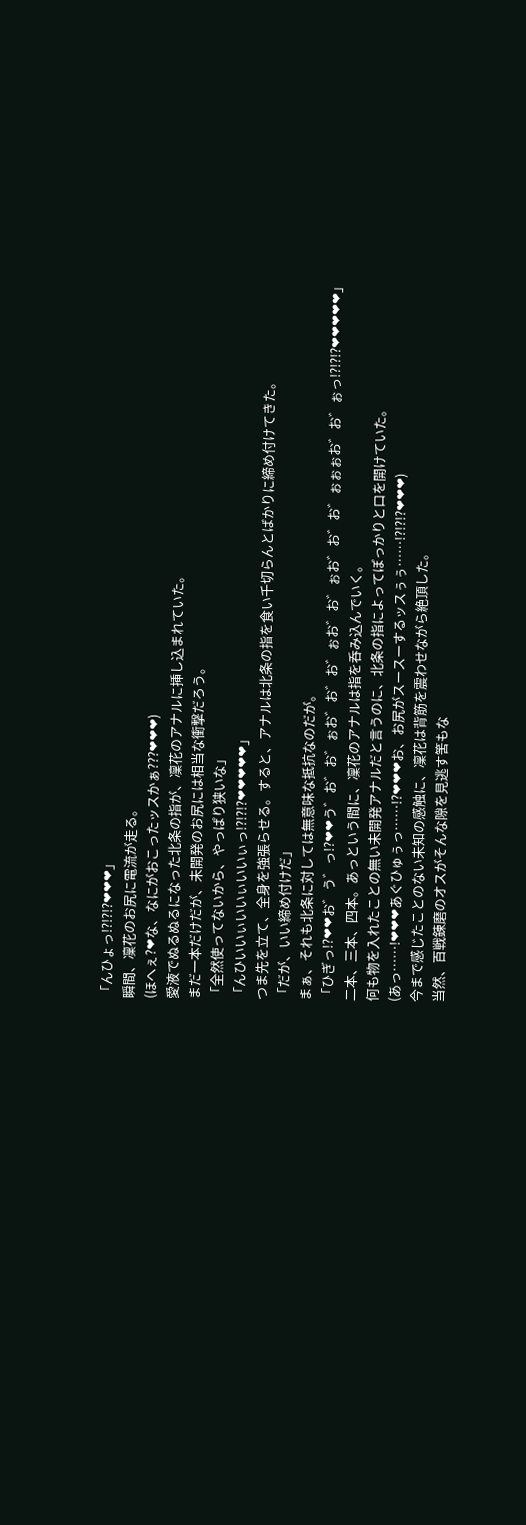「んひょっ!?!?!?❤❤❤」
瞬間、凜花のお尻に電流が走る。
(ほへぇ?❤な、なにがおこったッスかぁ???❤❤❤)
愛液でぬるぬるになった北条の指が、凜花のアナルに挿し込まれていた。
まだ一本だけだが、未開発のお尻には相当な衝撃だろう。
「全然使ってないから、やっぱり狭いな」
「んひいいぃいいぃいいぃっ!?!?!?❤❤❤❤❤」
つま先を立て、全身を強張らせる。すると、アナルは北条の指を食い千切らんとばかりに締め付けてきた。
「だが、いい締め付けだ」
まぁ、それも北条に対しては無意味な抵抗なのだが。
「ひぎっ!?❤❤お゛う゛っ!?❤❤う゛お゛お゛ぉお゛お゛お゛ぉお゛お゛ぉお゛お゛お゛ぉぉぉお゛お゛ぉっ!?!?!?❤❤❤❤❤」
二本、三本、四本。あっという間に、凜花のアナルは指を呑み込んでいく。
何も物を入れたことの無い未開発アナルだと言うのに、北条の指によってぽっかりと口を開けていた。
(あっ……!❤❤❤あぐひゅぅっ……!?❤❤❤お、お尻がスースーするッスぅぅ……!?!?!?❤❤❤)
今まで感じたことのない未知の感触に、凜花は背筋を震わせながら絶頂した。
当然、百戦錬磨のオスがそんな隙を見逃す筈もな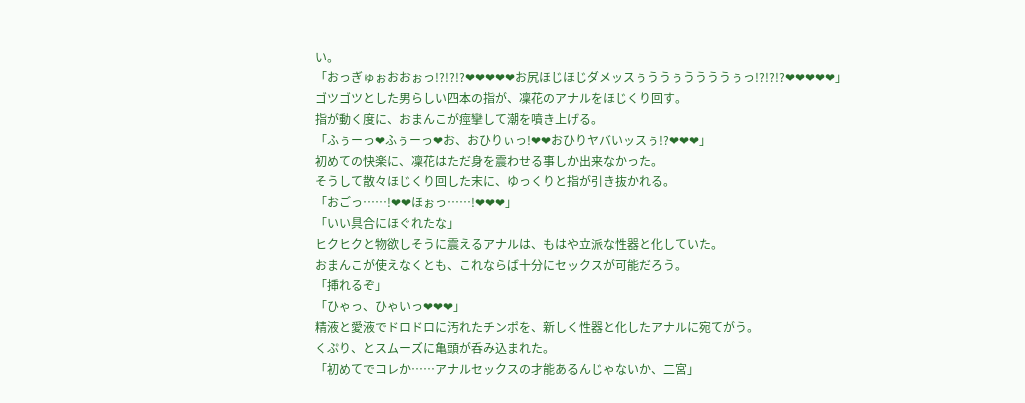い。
「おっぎゅぉおおぉっ!?!?!?❤❤❤❤❤お尻ほじほじダメッスぅううぅううううぅっ!?!?!?❤❤❤❤❤」
ゴツゴツとした男らしい四本の指が、凜花のアナルをほじくり回す。
指が動く度に、おまんこが痙攣して潮を噴き上げる。
「ふぅーっ❤ふぅーっ❤お、おひりぃっ!❤❤おひりヤバいッスぅ!?❤❤❤」
初めての快楽に、凜花はただ身を震わせる事しか出来なかった。
そうして散々ほじくり回した末に、ゆっくりと指が引き抜かれる。
「おごっ……!❤❤ほぉっ……!❤❤❤」
「いい具合にほぐれたな」
ヒクヒクと物欲しそうに震えるアナルは、もはや立派な性器と化していた。
おまんこが使えなくとも、これならば十分にセックスが可能だろう。
「挿れるぞ」
「ひゃっ、ひゃいっ❤❤❤」
精液と愛液でドロドロに汚れたチンポを、新しく性器と化したアナルに宛てがう。
くぷり、とスムーズに亀頭が呑み込まれた。
「初めてでコレか……アナルセックスの才能あるんじゃないか、二宮」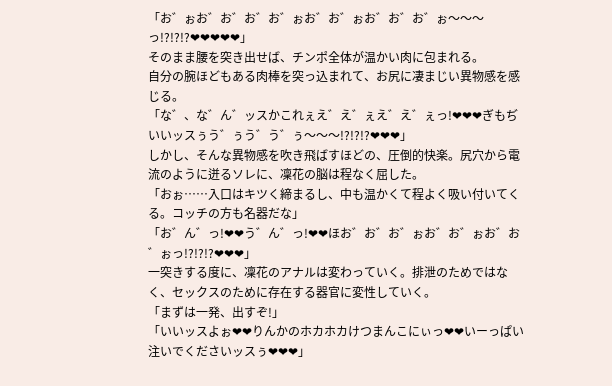「お゛ぉお゛お゛お゛お゛ぉお゛お゛ぉお゛お゛お゛ぉ〜〜〜っ!?!?!?❤❤❤❤❤」
そのまま腰を突き出せば、チンポ全体が温かい肉に包まれる。
自分の腕ほどもある肉棒を突っ込まれて、お尻に凄まじい異物感を感じる。
「な゛、な゛ん゛ッスかこれぇえ゛え゛ぇえ゛え゛ぇっ!❤❤❤ぎもぢいいッスぅう゛ぅう゛う゛ぅ〜〜〜!?!?!?❤❤❤」
しかし、そんな異物感を吹き飛ばすほどの、圧倒的快楽。尻穴から電流のように迸るソレに、凜花の脳は程なく屈した。
「おぉ……入口はキツく締まるし、中も温かくて程よく吸い付いてくる。コッチの方も名器だな」
「お゛ん゛っ!❤❤う゛ん゛っ!❤❤ほお゛お゛お゛ぉお゛お゛ぉお゛お゛ぉっ!?!?!?❤❤❤」
一突きする度に、凜花のアナルは変わっていく。排泄のためではなく、セックスのために存在する器官に変性していく。
「まずは一発、出すぞ!」
「いいッスよぉ❤❤りんかのホカホカけつまんこにぃっ❤❤いーっぱい注いでくださいッスぅ❤❤❤」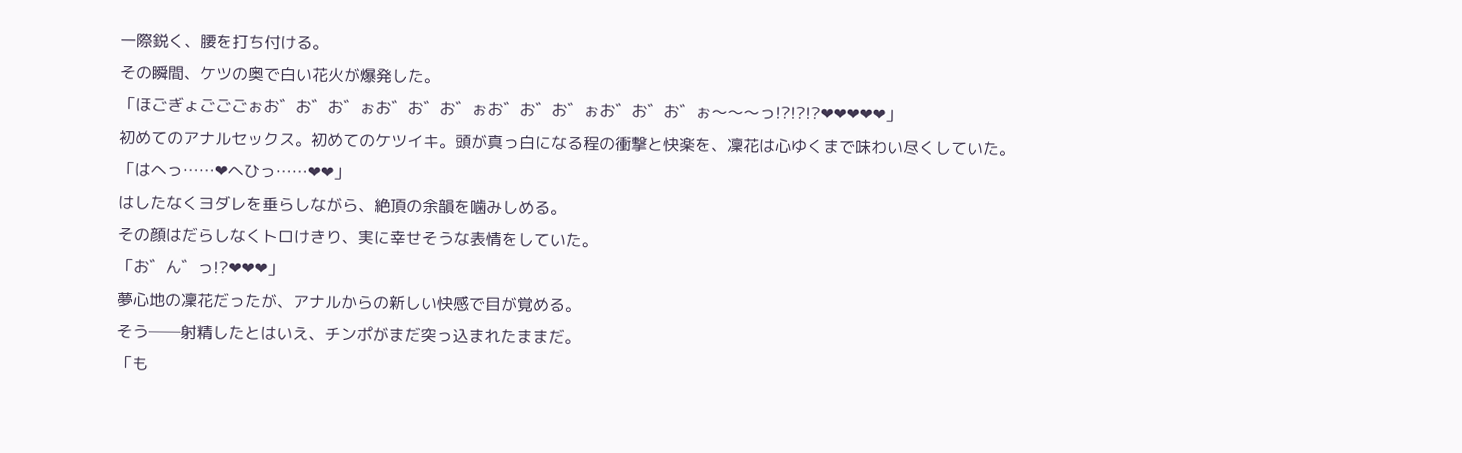一際鋭く、腰を打ち付ける。
その瞬間、ケツの奥で白い花火が爆発した。
「ほごぎょごごごぉお゛お゛お゛ぉお゛お゛お゛ぉお゛お゛お゛ぉお゛お゛お゛ぉ〜〜〜っ!?!?!?❤❤❤❤❤」
初めてのアナルセックス。初めてのケツイキ。頭が真っ白になる程の衝撃と快楽を、凜花は心ゆくまで味わい尽くしていた。
「はへっ……❤へひっ……❤❤」
はしたなくヨダレを垂らしながら、絶頂の余韻を噛みしめる。
その顔はだらしなくトロけきり、実に幸せそうな表情をしていた。
「お゛ん゛っ!?❤❤❤」
夢心地の凜花だったが、アナルからの新しい快感で目が覚める。
そう──射精したとはいえ、チンポがまだ突っ込まれたままだ。
「も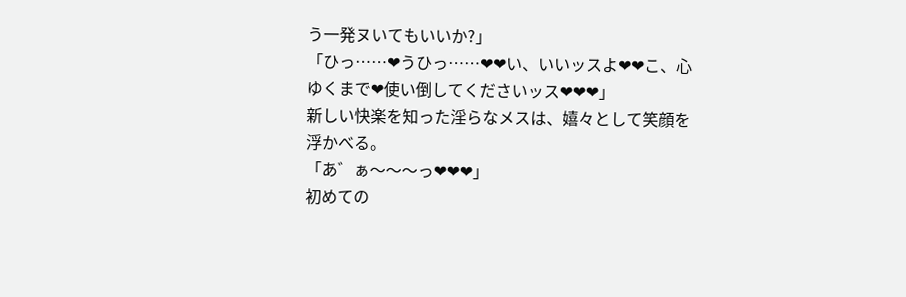う一発ヌいてもいいか?」
「ひっ……❤うひっ……❤❤い、いいッスよ❤❤こ、心ゆくまで❤使い倒してくださいッス❤❤❤」
新しい快楽を知った淫らなメスは、嬉々として笑顔を浮かべる。
「あ゛ぁ〜〜〜っ❤❤❤」
初めての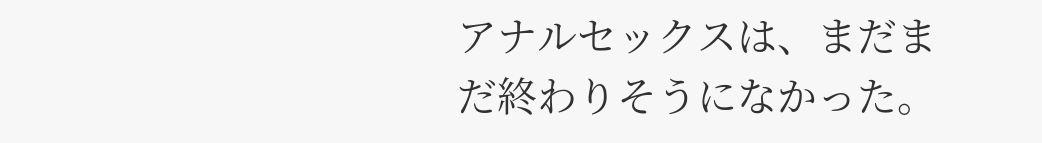アナルセックスは、まだまだ終わりそうになかった。